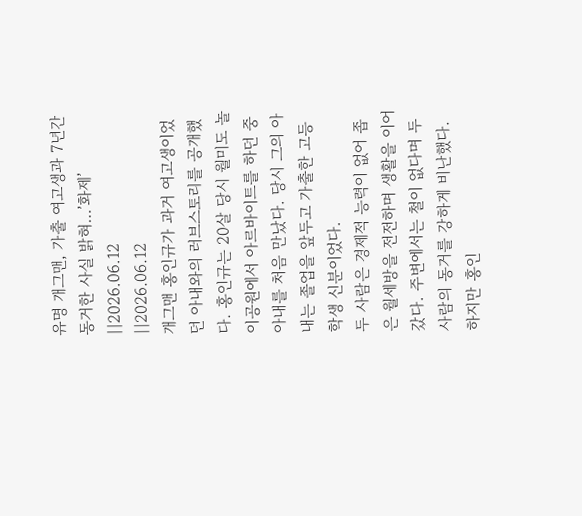유명 개그맨, 가출 여고생과 7년간 동거한 사실 밝혀…’화제’
||2026.06.12
||2026.06.12
개그맨 홍인규가 과거 여고생이었던 아내와의 러브스토리를 공개했다. 홍인규는 20살 당시 월미도 놀이공원에서 아르바이트를 하던 중 아내를 처음 만났다. 당시 그의 아내는 졸업을 앞두고 가출한 고등학생 신분이었다.
두 사람은 경제적 능력이 없어 좁은 월세방을 전전하며 생활을 이어갔다. 주변에서는 철이 없다며 두 사람의 동거를 강하게 비난했다. 하지만 홍인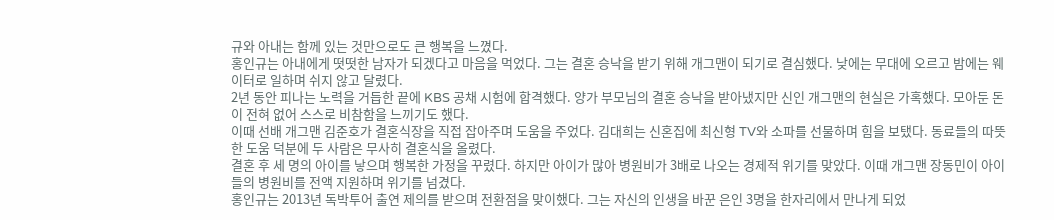규와 아내는 함께 있는 것만으로도 큰 행복을 느꼈다.
홍인규는 아내에게 떳떳한 남자가 되겠다고 마음을 먹었다. 그는 결혼 승낙을 받기 위해 개그맨이 되기로 결심했다. 낮에는 무대에 오르고 밤에는 웨이터로 일하며 쉬지 않고 달렸다.
2년 동안 피나는 노력을 거듭한 끝에 KBS 공채 시험에 합격했다. 양가 부모님의 결혼 승낙을 받아냈지만 신인 개그맨의 현실은 가혹했다. 모아둔 돈이 전혀 없어 스스로 비참함을 느끼기도 했다.
이때 선배 개그맨 김준호가 결혼식장을 직접 잡아주며 도움을 주었다. 김대희는 신혼집에 최신형 TV와 소파를 선물하며 힘을 보탰다. 동료들의 따뜻한 도움 덕분에 두 사람은 무사히 결혼식을 올렸다.
결혼 후 세 명의 아이를 낳으며 행복한 가정을 꾸렸다. 하지만 아이가 많아 병원비가 3배로 나오는 경제적 위기를 맞았다. 이때 개그맨 장동민이 아이들의 병원비를 전액 지원하며 위기를 넘겼다.
홍인규는 2013년 독박투어 출연 제의를 받으며 전환점을 맞이했다. 그는 자신의 인생을 바꾼 은인 3명을 한자리에서 만나게 되었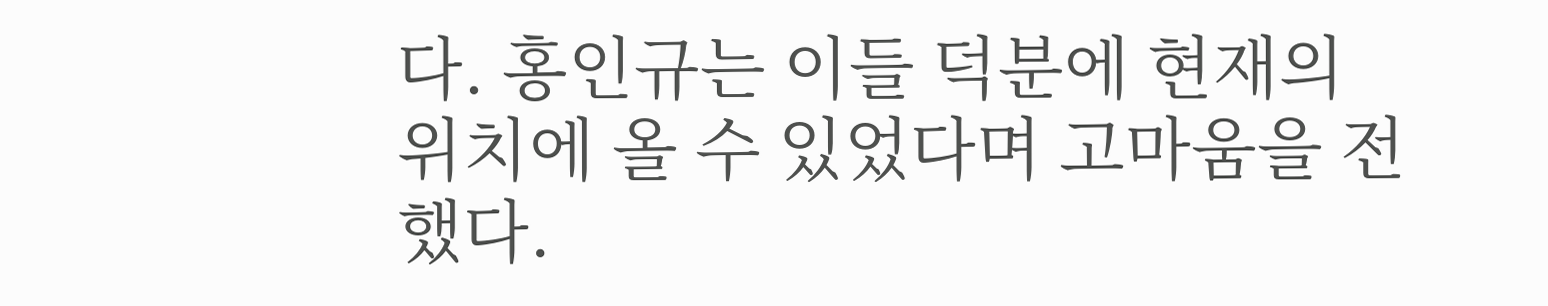다. 홍인규는 이들 덕분에 현재의 위치에 올 수 있었다며 고마움을 전했다.